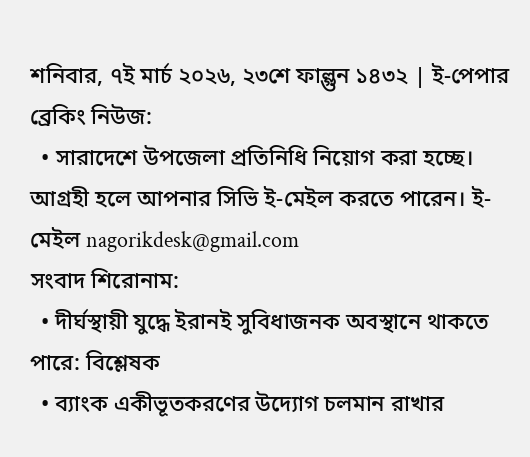শনিবার, ৭ই মার্চ ২০২৬, ২৩শে ফাল্গুন ১৪৩২ | ই-পেপার
ব্রেকিং নিউজ:
  • সারাদেশে উপজেলা প্রতিনিধি নিয়োগ করা হচ্ছে। আগ্রহী হলে আপনার সিভি ই-মেইল করতে পারেন। ই-মেইল nagorikdesk@gmail.com
সংবাদ শিরোনাম:
  • দীর্ঘস্থায়ী যুদ্ধে ইরানই সুবিধাজনক অবস্থানে থাকতে পারে: বিশ্লেষক
  • ব্যাংক একীভূতকরণের উদ্যোগ চলমান রাখার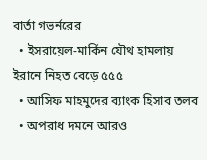বার্তা গভর্নরের
  • ইসরায়েল-মার্কিন যৌথ হামলায় ইরানে নিহত বেড়ে ৫৫৫
  • আসিফ মাহমুদের ব্যাংক হিসাব তলব
  • অপরাধ দমনে আরও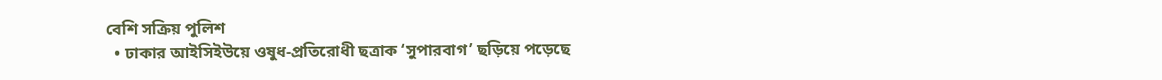বেশি সক্রিয় পুলিশ
  • ঢাকার আইসিইউয়ে ওষুধ-প্রতিরোধী ছত্রাক ‘সুপারবাগ’ ছড়িয়ে পড়েছে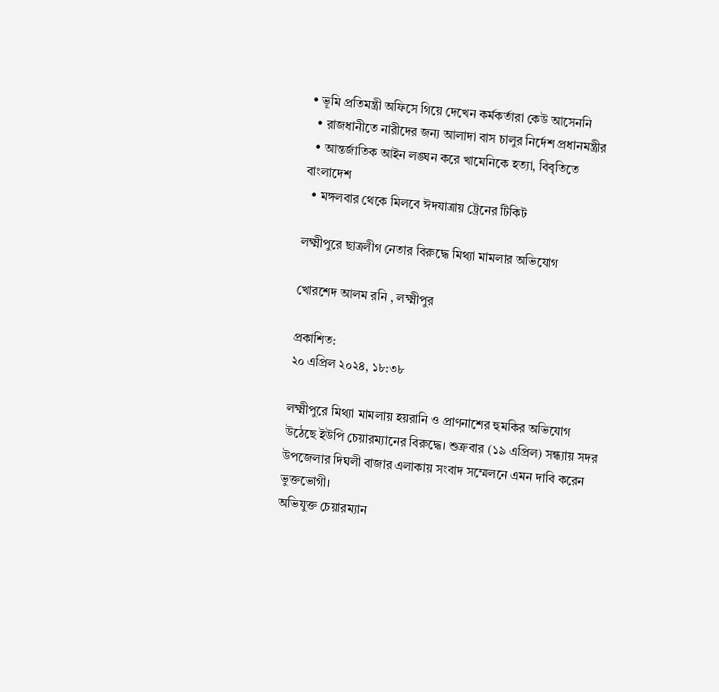• ভূমি প্রতিমন্ত্রী অফিসে গিয়ে দেখেন কর্মকর্তারা কেউ আসেননি
  • রাজধানীতে নারীদের জন্য আলাদা বাস চালুর নির্দেশ প্রধানমন্ত্রীর
  • আন্তর্জাতিক আইন লঙ্ঘন করে খামেনিকে হত্যা, বিবৃতিতে বাংলাদেশ
  • মঙ্গলবার থেকে মিলবে ঈদযাত্রায় ট্রেনের টিকিট

লক্ষ্মীপুরে ছাত্রলীগ নেতার বিরুদ্ধে মিথ্যা মামলার অভিযোগ

খোরশেদ আলম রনি , লক্ষ্মীপুর

প্রকাশিত:
২০ এপ্রিল ২০২৪, ১৮:৩৮

লক্ষ্মীপুরে মিথ্যা মামলায় হয়রানি ও প্রাণনাশের হুমকির অভিযোগ উঠেছে ইউপি চেয়ারম্যানের বিরুদ্ধে। শুক্রবার (১৯ এপ্রিল) সন্ধ্যায় সদর উপজেলার দিঘলী বাজার এলাকায় সংবাদ সম্মেলনে এমন দাবি করেন ভুক্তভোগী।
অভিযুক্ত চেয়ারম্যান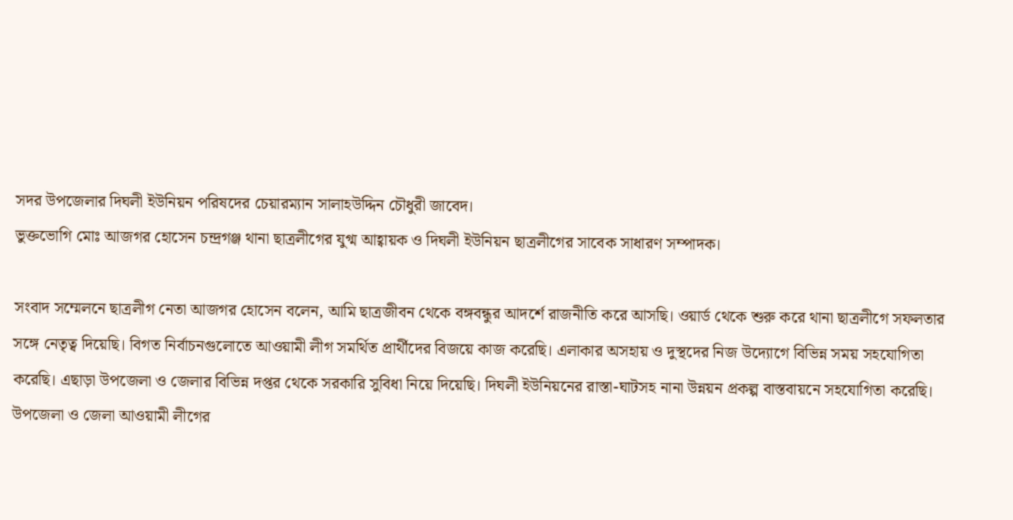সদর উপজেলার দিঘলী ইউনিয়ন পরিষদের চেয়ারম্যান সালাহউদ্দিন চৌধুরী জাবেদ।
ভুক্তভোগি মোঃ আজগর হোসেন চন্দ্রগঞ্জ থানা ছাত্রলীগের যুগ্ম আহ্বায়ক ও দিঘলী ইউনিয়ন ছাত্রলীগের সাবেক সাধারণ সম্পাদক।

সংবাদ সম্মেলনে ছাত্রলীগ নেতা আজগর হোসেন বলেন, আমি ছাত্রজীবন থেকে বঙ্গবন্ধুর আদর্শে রাজনীতি করে আসছি। ওয়ার্ড থেকে শুরু করে থানা ছাত্রলীগে সফলতার সঙ্গে নেতৃত্ব দিয়েছি। বিগত নির্বাচনগুলোতে আওয়ামী লীগ সমর্থিত প্রার্থীদের বিজয়ে কাজ করেছি। এলাকার অসহায় ও দুস্থদের নিজ উদ্যোগে বিভিন্ন সময় সহযোগিতা করেছি। এছাড়া উপজেলা ও জেলার বিভিন্ন দপ্তর থেকে সরকারি সুবিধা নিয়ে দিয়েছি। দিঘলী ইউনিয়নের রাস্তা-ঘাটসহ নানা উন্নয়ন প্রকল্প বাস্তবায়নে সহযোগিতা করেছি। উপজেলা ও জেলা আওয়ামী লীগের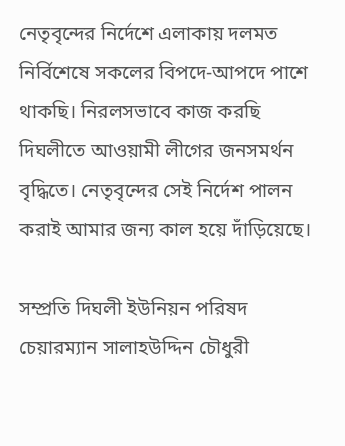নেতৃবৃন্দের নির্দেশে এলাকায় দলমত নির্বিশেষে সকলের বিপদে-আপদে পাশে থাকছি। নিরলসভাবে কাজ করছি দিঘলীতে আওয়ামী লীগের জনসমর্থন বৃদ্ধিতে। নেতৃবৃন্দের সেই নির্দেশ পালন করাই আমার জন্য কাল হয়ে দাঁড়িয়েছে।

সম্প্রতি দিঘলী ইউনিয়ন পরিষদ চেয়ারম্যান সালাহউদ্দিন চৌধুরী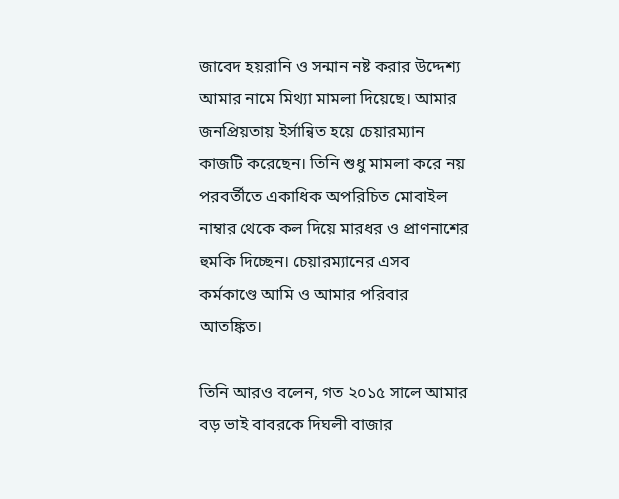জাবেদ হয়রানি ও সন্মান নষ্ট করার উদ্দেশ্য আমার নামে মিথ্যা মামলা দিয়েছে। আমার জনপ্রিয়তায় ইর্সান্বিত হয়ে চেয়ারম্যান কাজটি করেছেন। তিনি শুধু মামলা করে নয় পরবর্তীতে একাধিক অপরিচিত মোবাইল নাম্বার থেকে কল দিয়ে মারধর ও প্রাণনাশের হুমকি দিচ্ছেন। চেয়ারম্যানের এসব কর্মকাণ্ডে আমি ও আমার পরিবার আতঙ্কিত।

তিনি আরও বলেন, গত ২০১৫ সালে আমার বড় ভাই বাবরকে দিঘলী বাজার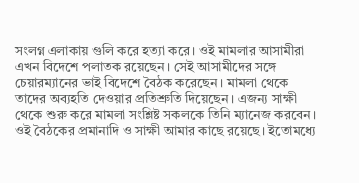সংলগ্ন এলাকায় গুলি করে হত্যা করে। ওই মামলার আসামীরা এখন বিদেশে পলাতক রয়েছেন। সেই আসামীদের সঙ্গে চেয়ারম্যানের ভাই বিদেশে বৈঠক করেছেন। মামলা থেকে তাদের অব্যহতি দেওয়ার প্রতিশ্রুতি দিয়েছেন। এজন্য সাক্ষী থেকে শুরু করে মামলা সংশ্লিষ্ট সকলকে তিনি ম্যানেজ করবেন। ওই বৈঠকের প্রমানাদি ও সাক্ষী আমার কাছে রয়েছে। ইতোমধ্যে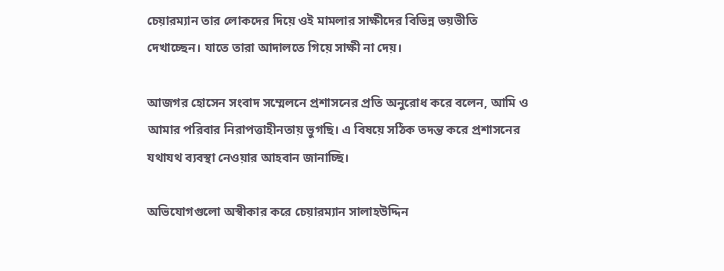চেয়ারম্যান তার লোকদের দিয়ে ওই মামলার সাক্ষীদের বিভিন্ন ভয়ভীতি দেখাচ্ছেন। যাতে তারা আদালতে গিয়ে সাক্ষী না দেয়।

আজগর হোসেন সংবাদ সম্মেলনে প্রশাসনের প্রতি অনুরোধ করে বলেন, আমি ও আমার পরিবার নিরাপত্তাহীনতায় ভুগছি। এ বিষয়ে সঠিক তদন্ত করে প্রশাসনের যথাযথ ব্যবস্থা নেওয়ার আহবান জানাচ্ছি।

অভিযোগগুলো অস্বীকার করে চেয়ারম্যান সালাহউদ্দিন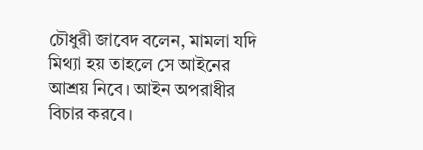চৌধুরী জাবেদ বলেন, মামলা যদি মিথ্যা হয় তাহলে সে আইনের আশ্রয় নিবে। আইন অপরাধীর বিচার করবে।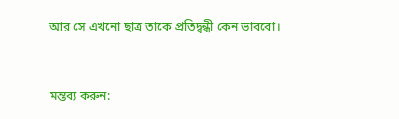আর সে এখনো ছাত্র তাকে প্রতিদ্বন্ধী কেন ভাববো।


মন্তব্য করুন: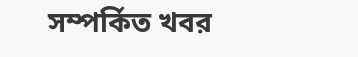সম্পর্কিত খবর